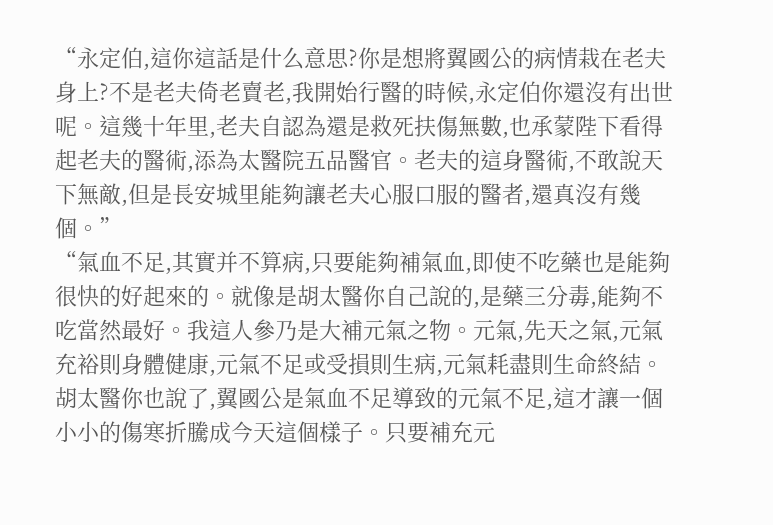“永定伯,這你這話是什么意思?你是想將翼國公的病情栽在老夫身上?不是老夫倚老賣老,我開始行醫的時候,永定伯你還沒有出世呢。這幾十年里,老夫自認為還是救死扶傷無數,也承蒙陛下看得起老夫的醫術,添為太醫院五品醫官。老夫的這身醫術,不敢說天下無敵,但是長安城里能夠讓老夫心服口服的醫者,還真沒有幾個。”
“氣血不足,其實并不算病,只要能夠補氣血,即使不吃藥也是能夠很快的好起來的。就像是胡太醫你自己說的,是藥三分毒,能夠不吃當然最好。我這人參乃是大補元氣之物。元氣,先天之氣,元氣充裕則身體健康,元氣不足或受損則生病,元氣耗盡則生命終結。胡太醫你也說了,翼國公是氣血不足導致的元氣不足,這才讓一個小小的傷寒折騰成今天這個樣子。只要補充元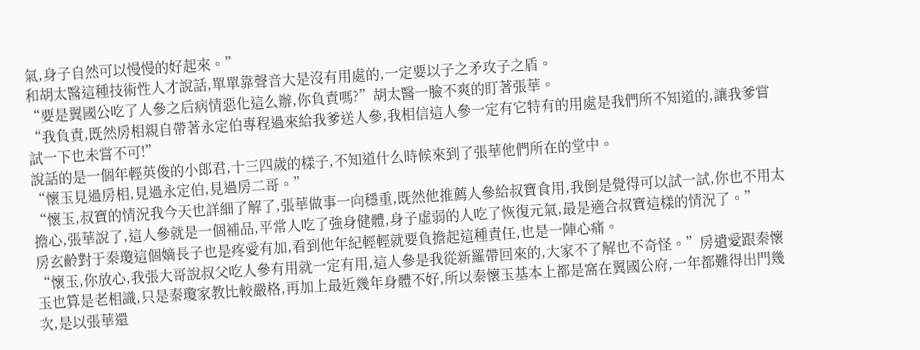氣,身子自然可以慢慢的好起來。”
和胡太醫這種技術性人才說話,單單靠聲音大是沒有用處的,一定要以子之矛攻子之盾。
“要是翼國公吃了人參之后病情惡化這么辦,你負責嗎?”胡太醫一臉不爽的盯著張華。
“我負責,既然房相親自帶著永定伯專程過來給我爹送人參,我相信這人參一定有它特有的用處是我們所不知道的,讓我爹嘗試一下也未嘗不可!”
說話的是一個年輕英俊的小郎君,十三四歲的樣子,不知道什么時候來到了張華他們所在的堂中。
“懷玉見過房相,見過永定伯,見過房二哥。”
“懷玉,叔寶的情況我今天也詳細了解了,張華做事一向穩重,既然他推薦人參給叔寶食用,我倒是覺得可以試一試,你也不用太擔心,張華說了,這人參就是一個補品,平常人吃了強身健體,身子虛弱的人吃了恢復元氣,最是適合叔寶這樣的情況了。”
房玄齡對于秦瓊這個嫡長子也是疼愛有加,看到他年紀輕輕就要負擔起這種責任,也是一陣心痛。
“懷玉,你放心,我張大哥說叔父吃人參有用就一定有用,這人參是我從新羅帶回來的,大家不了解也不奇怪。”房遺愛跟秦懷玉也算是老相識,只是秦瓊家教比較嚴格,再加上最近幾年身體不好,所以秦懷玉基本上都是窩在翼國公府,一年都難得出門幾次,是以張華還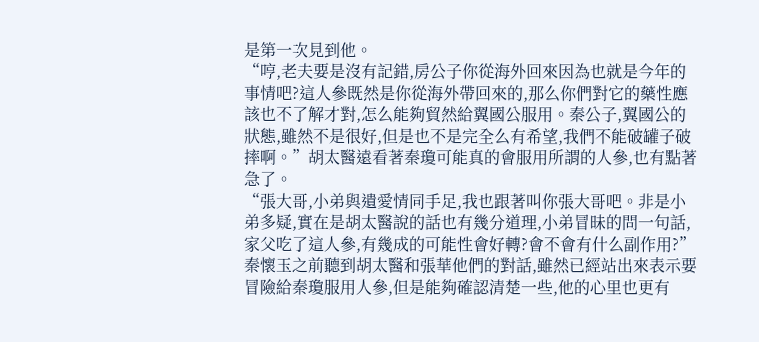是第一次見到他。
“哼,老夫要是沒有記錯,房公子你從海外回來因為也就是今年的事情吧?這人參既然是你從海外帶回來的,那么你們對它的藥性應該也不了解才對,怎么能夠貿然給翼國公服用。秦公子,翼國公的狀態,雖然不是很好,但是也不是完全么有希望,我們不能破罐子破摔啊。”胡太醫遠看著秦瓊可能真的會服用所謂的人參,也有點著急了。
“張大哥,小弟與遺愛情同手足,我也跟著叫你張大哥吧。非是小弟多疑,實在是胡太醫說的話也有幾分道理,小弟冒昧的問一句話,家父吃了這人參,有幾成的可能性會好轉?會不會有什么副作用?”秦懷玉之前聽到胡太醫和張華他們的對話,雖然已經站出來表示要冒險給秦瓊服用人參,但是能夠確認清楚一些,他的心里也更有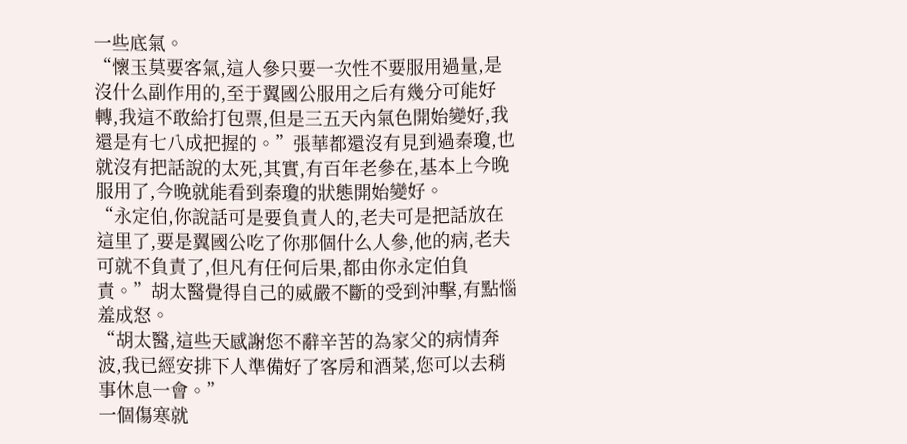一些底氣。
“懷玉莫要客氣,這人參只要一次性不要服用過量,是沒什么副作用的,至于翼國公服用之后有幾分可能好轉,我這不敢給打包票,但是三五天內氣色開始變好,我還是有七八成把握的。”張華都還沒有見到過秦瓊,也就沒有把話說的太死,其實,有百年老參在,基本上今晚服用了,今晚就能看到秦瓊的狀態開始變好。
“永定伯,你說話可是要負責人的,老夫可是把話放在這里了,要是翼國公吃了你那個什么人參,他的病,老夫可就不負責了,但凡有任何后果,都由你永定伯負責。”胡太醫覺得自己的威嚴不斷的受到沖擊,有點惱羞成怒。
“胡太醫,這些天感謝您不辭辛苦的為家父的病情奔波,我已經安排下人準備好了客房和酒菜,您可以去稍事休息一會。”
一個傷寒就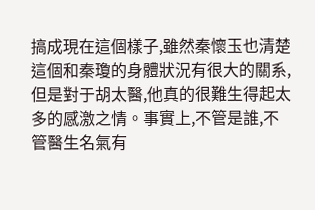搞成現在這個樣子,雖然秦懷玉也清楚這個和秦瓊的身體狀況有很大的關系,但是對于胡太醫,他真的很難生得起太多的感激之情。事實上,不管是誰,不管醫生名氣有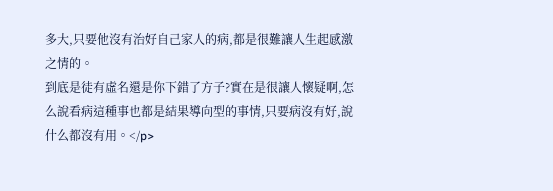多大,只要他沒有治好自己家人的病,都是很難讓人生起感激之情的。
到底是徒有虛名還是你下錯了方子?實在是很讓人懷疑啊,怎么說看病這種事也都是結果導向型的事情,只要病沒有好,說什么都沒有用。</p>